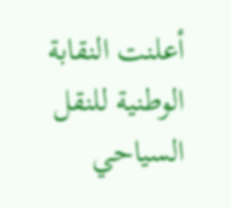أعلنت النقابة الوطنية للنقل السياحي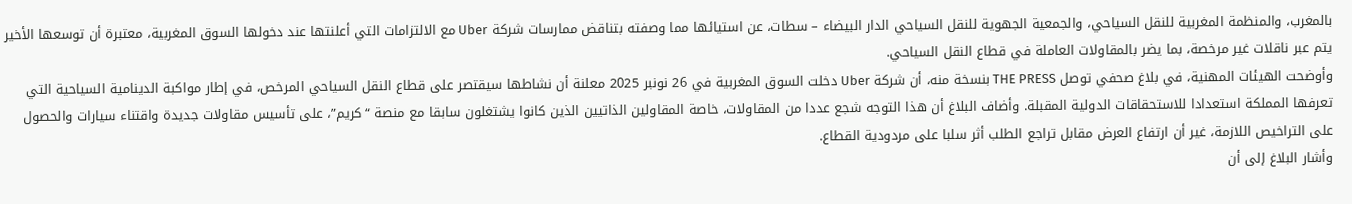بالمغرب، والمنظمة المغربية للنقل السياحي، والجمعية الجهوية للنقل السياحي الدار البيضاء – سطات، عن استيائها مما وصفته بتناقض ممارسات شركة Uber مع الالتزامات التي أعلنتها عند دخولها السوق المغربية، معتبرة أن توسعها الأخير يتم عبر ناقلات غير مرخصة، بما يضر بالمقاولات العاملة في قطاع النقل السياحي.
وأوضحت الهيئات المهنية، في بلاغ صحفي توصل THE PRESS بنسخة منه، أن شركة Uber دخلت السوق المغربية في 26 نونبر 2025 معلنة أن نشاطها سيقتصر على قطاع النقل السياحي المرخص، في إطار مواكبة الدينامية السياحية التي تعرفها المملكة استعدادا للاستحقاقات الدولية المقبلة. وأضاف البلاغ أن هذا التوجه شجع عددا من المقاولات، خاصة المقاولين الذاتيين الذين كانوا يشتغلون سابقا مع منصة “كريم”، على تأسيس مقاولات جديدة واقتناء سيارات والحصول على التراخيص اللازمة، غير أن ارتفاع العرض مقابل تراجع الطلب أثر سلبا على مردودية القطاع.
وأشار البلاغ إلى أن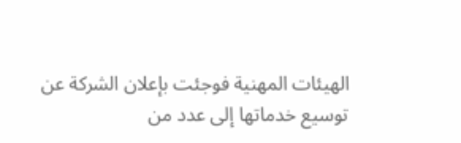الهيئات المهنية فوجئت بإعلان الشركة عن توسيع خدماتها إلى عدد من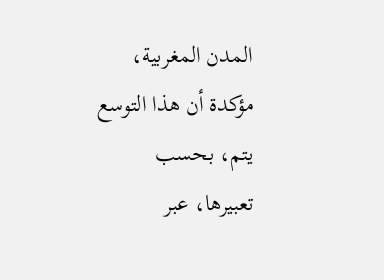المدن المغربية، مؤكدة أن هذا التوسع يتم، بحسب تعبيرها، عبر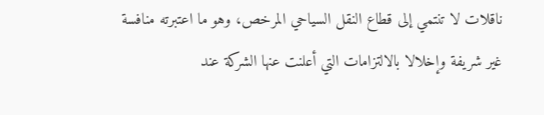ناقلات لا تنتمي إلى قطاع النقل السياحي المرخص، وهو ما اعتبرته منافسة غير شريفة وإخلالا بالالتزامات التي أعلنت عنها الشركة عند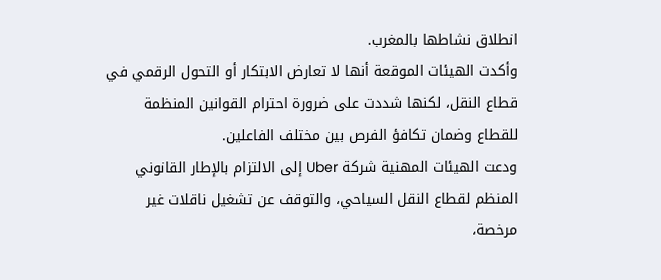انطلاق نشاطها بالمغرب.
وأكدت الهيئات الموقعة أنها لا تعارض الابتكار أو التحول الرقمي في قطاع النقل، لكنها شددت على ضرورة احترام القوانين المنظمة للقطاع وضمان تكافؤ الفرص بين مختلف الفاعلين.
ودعت الهيئات المهنية شركة Uber إلى الالتزام بالإطار القانوني المنظم لقطاع النقل السياحي، والتوقف عن تشغيل ناقلات غير مرخصة،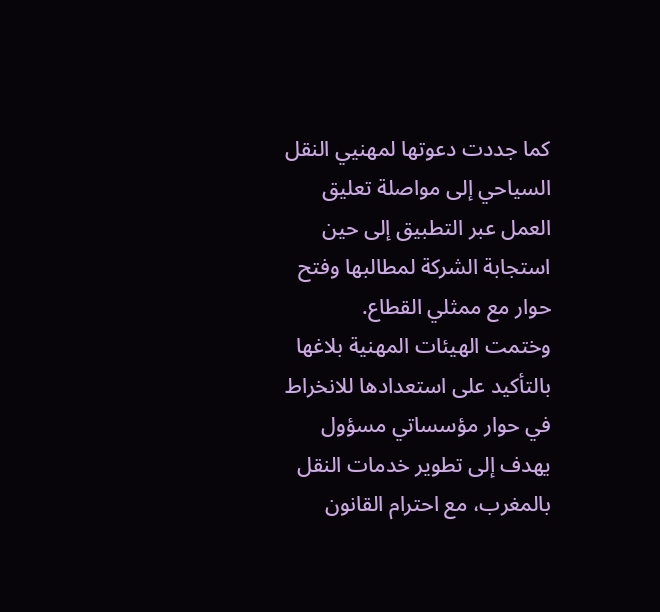كما جددت دعوتها لمهنيي النقل السياحي إلى مواصلة تعليق العمل عبر التطبيق إلى حين استجابة الشركة لمطالبها وفتح حوار مع ممثلي القطاع.
وختمت الهيئات المهنية بلاغها بالتأكيد على استعدادها للانخراط في حوار مؤسساتي مسؤول يهدف إلى تطوير خدمات النقل بالمغرب، مع احترام القانون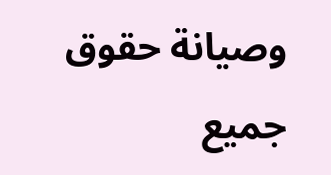وصيانة حقوق جميع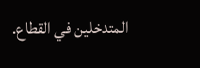المتدخلين في القطاع.